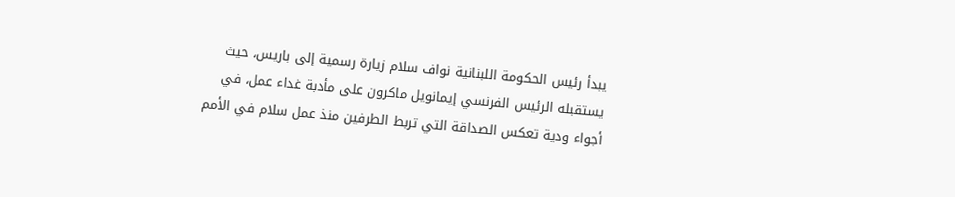يبدأ رئيس الحكومة اللبنانية نواف سلام زيارة رسمية إلى باريس، حيث يستقبله الرئيس الفرنسي إيمانويل ماكرون على مأدبة غداء عمل، في أجواء ودية تعكس الصداقة التي تربط الطرفين منذ عمل سلام في الأمم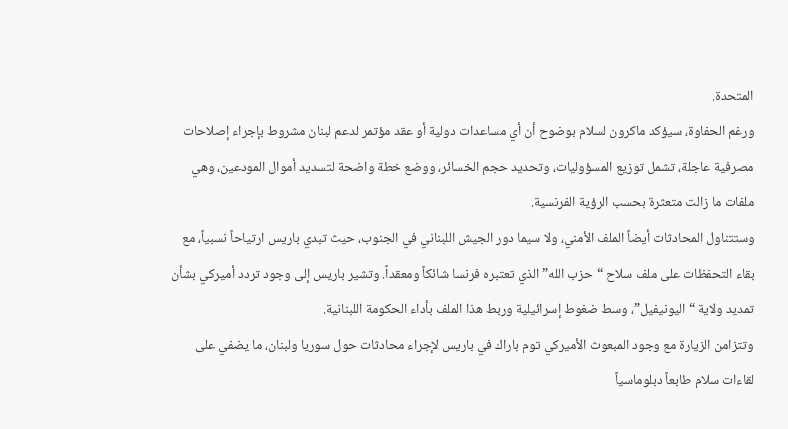المتحدة.
ورغم الحفاوة، سيؤكد ماكرون لسلام بوضوح أن أي مساعدات دولية أو عقد مؤتمر لدعم لبنان مشروط بإجراء إصلاحات مصرفية عاجلة، تشمل توزيع المسؤوليات، وتحديد حجم الخسائر، ووضع خطة واضحة لتسديد أموال المودعين، وهي ملفات ما زالت متعثرة بحسب الرؤية الفرنسية.
وستتناول المحادثات أيضاً الملف الأمني، ولا سيما دور الجيش اللبناني في الجنوب، حيث تبدي باريس ارتياحاً نسبياً، مع بقاء التحفظات على ملف سلاح “حزب الله” الذي تعتبره فرنسا شائكاً ومعقداً. وتشير باريس إلى وجود تردد أميركي بشأن تمديد ولاية “اليونيفيل”، وسط ضغوط إسرائيلية وربط هذا الملف بأداء الحكومة اللبنانية.
وتتزامن الزيارة مع وجود المبعوث الأميركي توم باراك في باريس لإجراء محادثات حول سوريا ولبنان، ما يضفي على لقاءات سلام طابعاً دبلوماسياً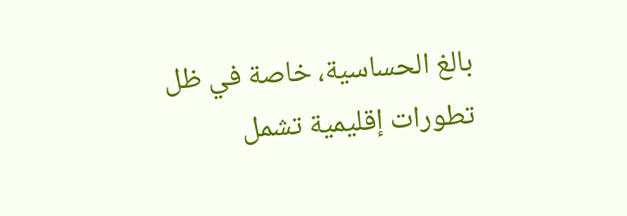بالغ الحساسية، خاصة في ظل تطورات إقليمية تشمل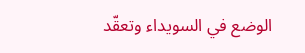الوضع في السويداء وتعقّد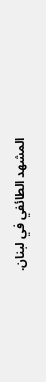المشهد الطائفي في لبنان.